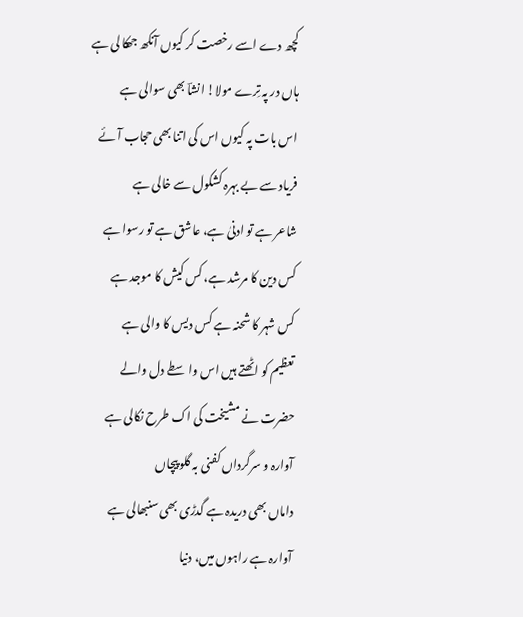کچھ دے اسے رخصت کر کیوں آنکھ جھکا لی ہے
ہاں در پہ تِرے مولا! انشاؔ بھی سوالی ہے
اس بات پہ کیوں اس کی اتنا بھی حجاب آئے
فریاد سے بے بہرہ کشکول سے خالی ہے
شاعر ہے تو ادنیٰ ہے، عاشق ہے تو رسوا ہے
کس دین کا مرشد ہے، کس کیش کا موجد ہے
کس شہر کا شحنہ ہے کس دیس کا والی ہے
تعظیم کو اٹھتے ہیں اس واسطے دل والے
حضرت نے مشیخت کی اک طرح نکالی ہے
آوارہ و سرگرداں کفنی بہ گلو پیچاں
داماں بھی دریدہ ہے گدڑی بھی سنبھالی ہے
آوارہ ہے راہوں میں، دنیا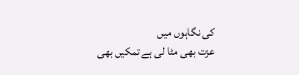کی نگاہوں میں
عزت بھی مٹا لی ہے تمکیں بھی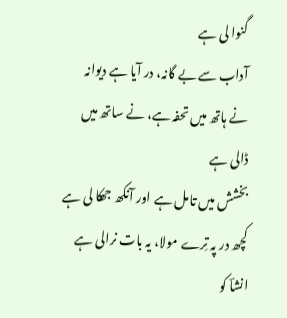گنوا لی ہے
آداب سے بے گانہ، در آیا ہے دیوانہ
نے ہاتھ میں تحفہ ہے، نے ساتھ میں ڈالی ہے
بخشش میں تامل ہے اور آنکھ جھکا لی ہے
کچھ در پہ تِرے مولا، یہ بات نرالی ہے
انشاؔ کو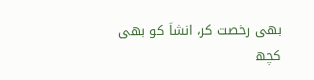بھی رخصت کر، انشاؔ کو بھی کچھ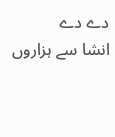دے دے
انشا سے ہزاروں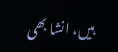ہیں، انشا بھی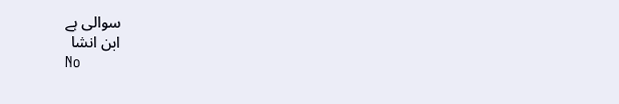سوالی ہے
ابن انشا
No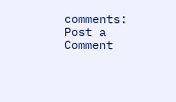comments:
Post a Comment